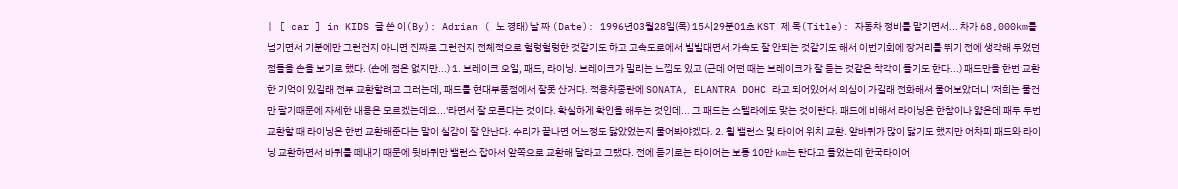| [ car ] in KIDS 글 쓴 이(By): Adrian ( 노 경태) 날 짜 (Date): 1996년03월28일(목) 15시29분01초 KST 제 목(Title): 자동차 정비를 맡기면서... 차가 68,000km를 넘기면서 기분에만 그런건지 아니면 진짜로 그런건지 전체적으로 헐렁헐렁한 것같기도 하고 고속도로에서 빌빌대면서 가속도 잘 안되는 것같기도 해서 이번기회에 장거리를 뛰기 전에 생각해 두었던 점들을 손을 보기로 했다. (손에 점은 없지만...) 1. 브레이크 오일, 패드, 라이닝. 브레이크가 밀리는 느낌도 있고 (근데 어떤 때는 브레이크가 잘 듣는 것같은 착각이 들기도 한다...) 패드만을 한번 교환한 기억이 있길래 전부 교환할려고 그러는데, 패드를 현대부품점에서 잘못 산거다. 적용차종란에 SONATA, ELANTRA DOHC 라고 되어있어서 의심이 가길래 전화해서 물어보았더니 '저희는 물건만 팔기때문에 자세한 내용은 모르겠는데요...'라면서 잘 모른다는 것이다. 확실하게 확인을 해두는 것인데... 그 패드는 스텔라에도 맞는 것이란다. 패드에 비해서 라이닝은 한참이나 얇은데 패두 두번 교환할 때 라이닝은 한번 교환해준다는 말이 실감이 잘 안난다. 수리가 끝나면 어느정도 닳았었는지 물어봐야겠다. 2. 휠 밸런스 및 타이어 위치 교환. 앞바퀴가 많이 닳기도 했지만 어차피 패드와 라이닝 교환하면서 바퀴를 떼내기 때문에 뒷바퀴만 밸런스 잡아서 앞쪽으로 교환해 달라고 그랬다. 전에 듣기로는 타이어는 보통 10만 km는 탄다고 들었는데 한국타이어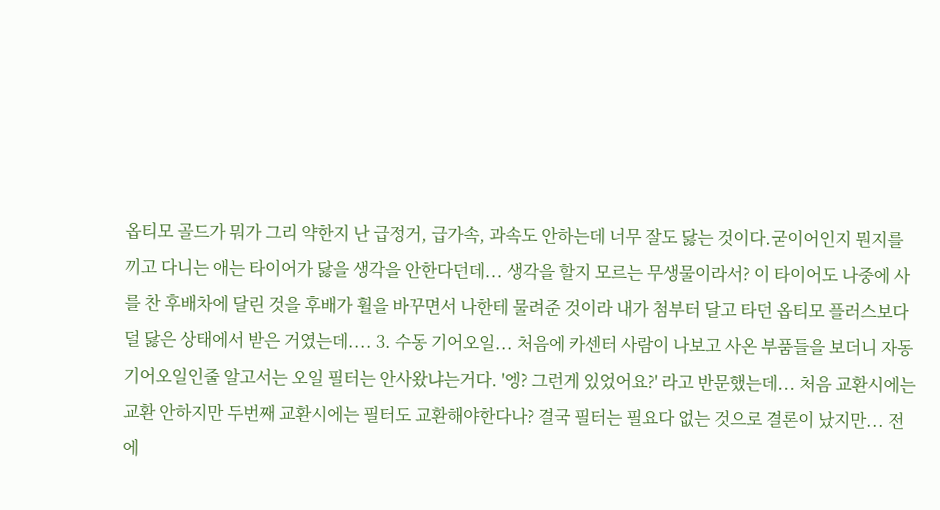옵티모 골드가 뭐가 그리 약한지 난 급정거, 급가속, 과속도 안하는데 너무 잘도 닳는 것이다.굳이어인지 뭔지를 끼고 다니는 애는 타이어가 닳을 생각을 안한다던데... 생각을 할지 모르는 무생물이라서? 이 타이어도 나중에 사를 찬 후배차에 달린 것을 후배가 휠을 바꾸면서 나한테 물려준 것이라 내가 첨부터 달고 타던 옵티모 플러스보다 덜 닳은 상태에서 받은 거였는데.... 3. 수동 기어오일... 처음에 카센터 사람이 나보고 사온 부품들을 보더니 자동 기어오일인줄 알고서는 오일 필터는 안사왔냐는거다. '엥? 그런게 있었어요?' 라고 반문했는데... 처음 교환시에는 교환 안하지만 두번째 교환시에는 필터도 교환해야한다나? 결국 필터는 필요다 없는 것으로 결론이 났지만... 전에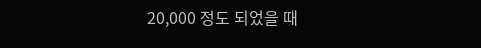20,000 정도 되었을 때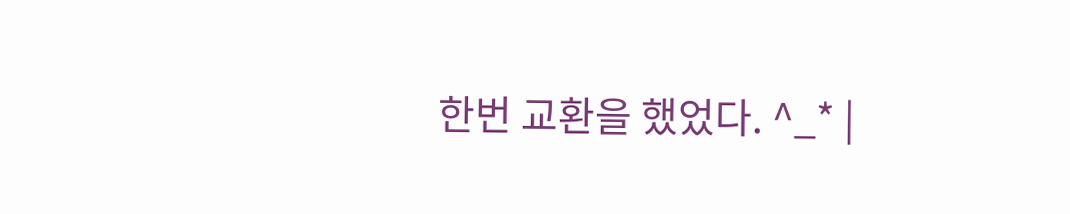한번 교환을 했었다. ^_* |